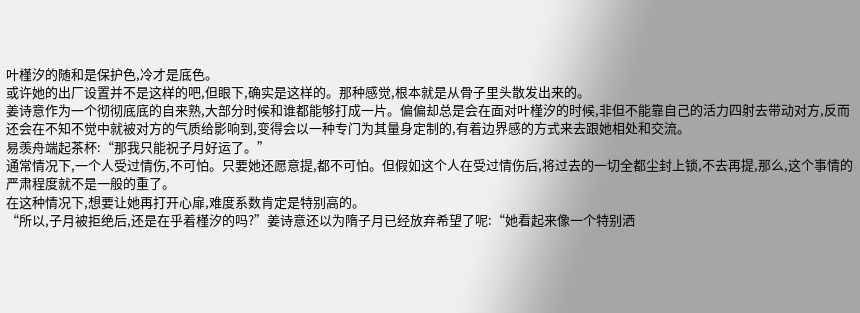叶槿汐的随和是保护色,冷才是底色。
或许她的出厂设置并不是这样的吧,但眼下,确实是这样的。那种感觉,根本就是从骨子里头散发出来的。
姜诗意作为一个彻彻底底的自来熟,大部分时候和谁都能够打成一片。偏偏却总是会在面对叶槿汐的时候,非但不能靠自己的活力四射去带动对方,反而还会在不知不觉中就被对方的气质给影响到,变得会以一种专门为其量身定制的,有着边界感的方式来去跟她相处和交流。
易羡舟端起茶杯:“那我只能祝子月好运了。”
通常情况下,一个人受过情伤,不可怕。只要她还愿意提,都不可怕。但假如这个人在受过情伤后,将过去的一切全都尘封上锁,不去再提,那么,这个事情的严肃程度就不是一般的重了。
在这种情况下,想要让她再打开心扉,难度系数肯定是特别高的。
“所以,子月被拒绝后,还是在乎着槿汐的吗?”姜诗意还以为隋子月已经放弃希望了呢:“她看起来像一个特别洒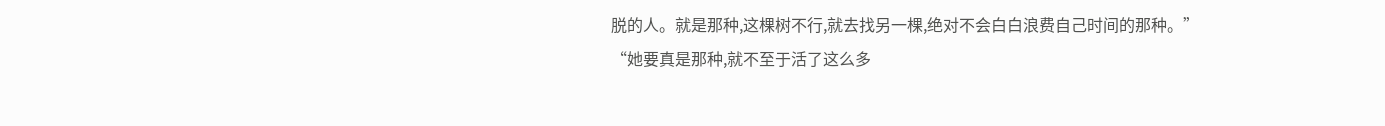脱的人。就是那种,这棵树不行,就去找另一棵,绝对不会白白浪费自己时间的那种。”
“她要真是那种,就不至于活了这么多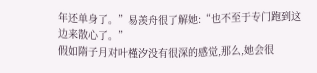年还单身了。”易羡舟很了解她:“也不至于专门跑到这边来散心了。”
假如隋子月对叶槿汐没有很深的感觉,那么,她会很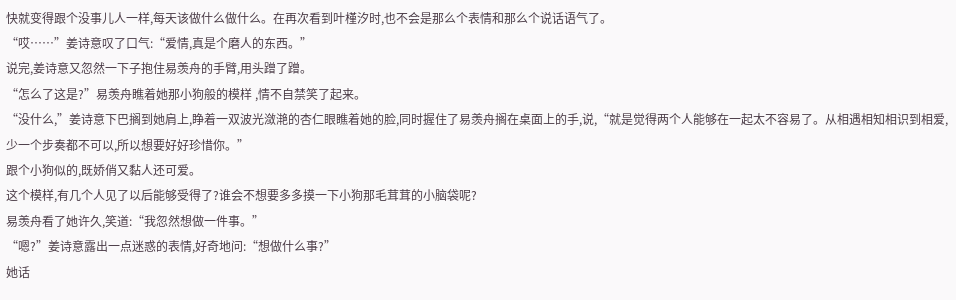快就变得跟个没事儿人一样,每天该做什么做什么。在再次看到叶槿汐时,也不会是那么个表情和那么个说话语气了。
“哎……”姜诗意叹了口气:“爱情,真是个磨人的东西。”
说完,姜诗意又忽然一下子抱住易羡舟的手臂,用头蹭了蹭。
“怎么了这是?”易羡舟瞧着她那小狗般的模样 ,情不自禁笑了起来。
“没什么,”姜诗意下巴搁到她肩上,睁着一双波光潋滟的杏仁眼瞧着她的脸,同时握住了易羡舟搁在桌面上的手,说,“就是觉得两个人能够在一起太不容易了。从相遇相知相识到相爱,少一个步奏都不可以,所以想要好好珍惜你。”
跟个小狗似的,既娇俏又黏人还可爱。
这个模样,有几个人见了以后能够受得了?谁会不想要多多摸一下小狗那毛茸茸的小脑袋呢?
易羡舟看了她许久,笑道:“我忽然想做一件事。”
“嗯?”姜诗意露出一点迷惑的表情,好奇地问:“想做什么事?”
她话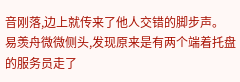音刚落,边上就传来了他人交错的脚步声。
易羡舟微微侧头,发现原来是有两个端着托盘的服务员走了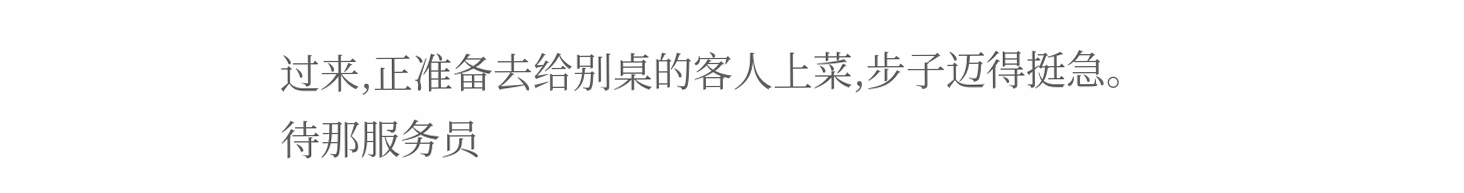过来,正准备去给别桌的客人上菜,步子迈得挺急。
待那服务员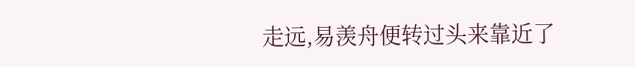走远,易羡舟便转过头来靠近了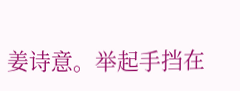姜诗意。举起手挡在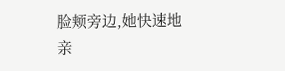脸颊旁边,她快速地亲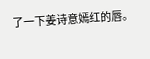了一下姜诗意嫣红的唇。